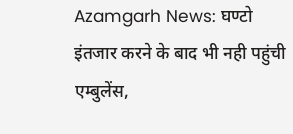Azamgarh News: घण्टो इंतजार करने के बाद भी नही पहुंची एम्बुलेंस,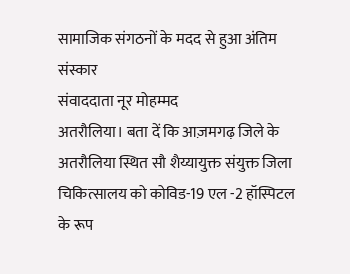सामाजिक संगठनों के मदद से हुआ अंतिम संस्कार
संवाददाता नूर मोहम्मद
अतरौलिया। बता दें कि आज़मगढ़ जिले के अतरौलिया स्थित सौ शैय्यायुक्त संयुक्त जिला चिकित्सालय को कोविड-19 एल -2 हॉस्पिटल के रूप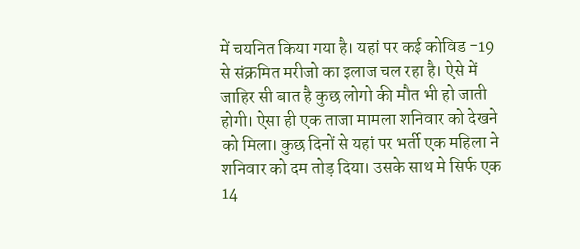में चयनित किया गया है। यहां पर कई कोविड -19 से संक्रमित मरीजो का इलाज चल रहा है। ऐसे में जाहिर सी बात है कुछ लोगो की मौत भी हो जाती होगी। ऐसा ही एक ताजा मामला शनिवार को देखने को मिला। कुछ दिनों से यहां पर भर्ती एक महिला ने शनिवार को दम तोड़ दिया। उसके साथ मे सिर्फ एक 14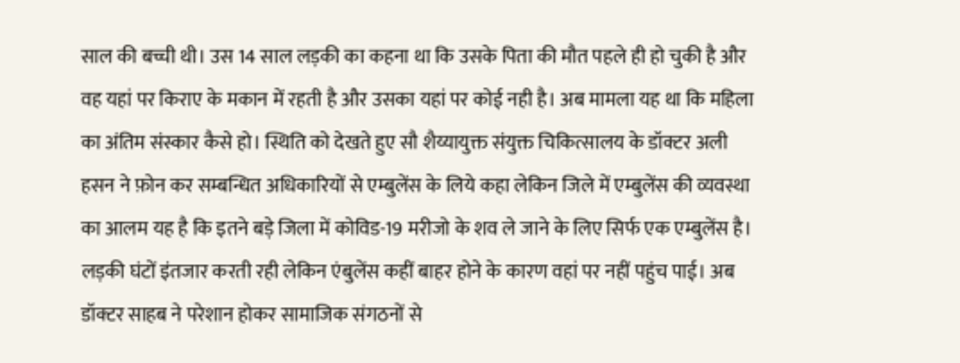साल की बच्ची थी। उस 14 साल लड़की का कहना था कि उसके पिता की मौत पहले ही हो चुकी है और वह यहां पर किराए के मकान में रहती है और उसका यहां पर कोई नही है। अब मामला यह था कि महिला का अंतिम संस्कार कैसे हो। स्थिति को देखते हुए सौ शैय्यायुक्त संयुक्त चिकित्सालय के डॉक्टर अली हसन ने फ़ोन कर सम्बन्धित अधिकारियों से एम्बुलेंस के लिये कहा लेकिन जिले में एम्बुलेंस की व्यवस्था का आलम यह है कि इतने बड़े जिला में कोविड-19 मरीजो के शव ले जाने के लिए सिर्फ एक एम्बुलेंस है। लड़की घंटों इंतजार करती रही लेकिन एंबुलेंस कहीं बाहर होने के कारण वहां पर नहीं पहुंच पाई। अब डॉक्टर साहब ने परेशान होकर सामाजिक संगठनों से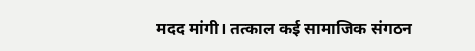मदद मांगी। तत्काल कई सामाजिक संगठन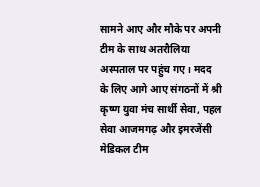सामने आए और मौके पर अपनी टीम के साथ अतरौलिया अस्पताल पर पहुंच गए। मदद के लिए आगे आए संगठनों में श्री कृष्ण युवा मंच सार्थी सेवा, पहल सेवा आजमगढ़ और इमरजेंसी मेडिकल टीम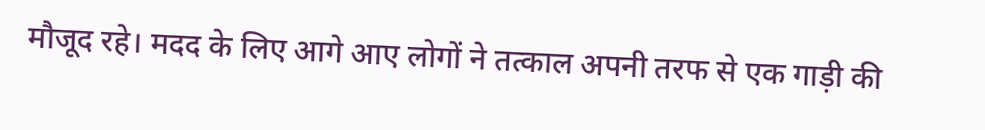मौजूद रहे। मदद के लिए आगे आए लोगों ने तत्काल अपनी तरफ से एक गाड़ी की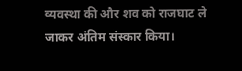व्यवस्था की और शव को राजघाट ले जाकर अंतिम संस्कार किया।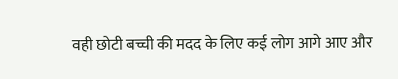वही छोटी बच्ची की मदद के लिए कई लोग आगे आए और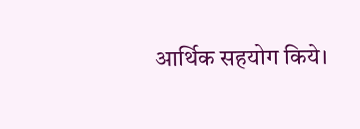आर्थिक सहयोग किये।